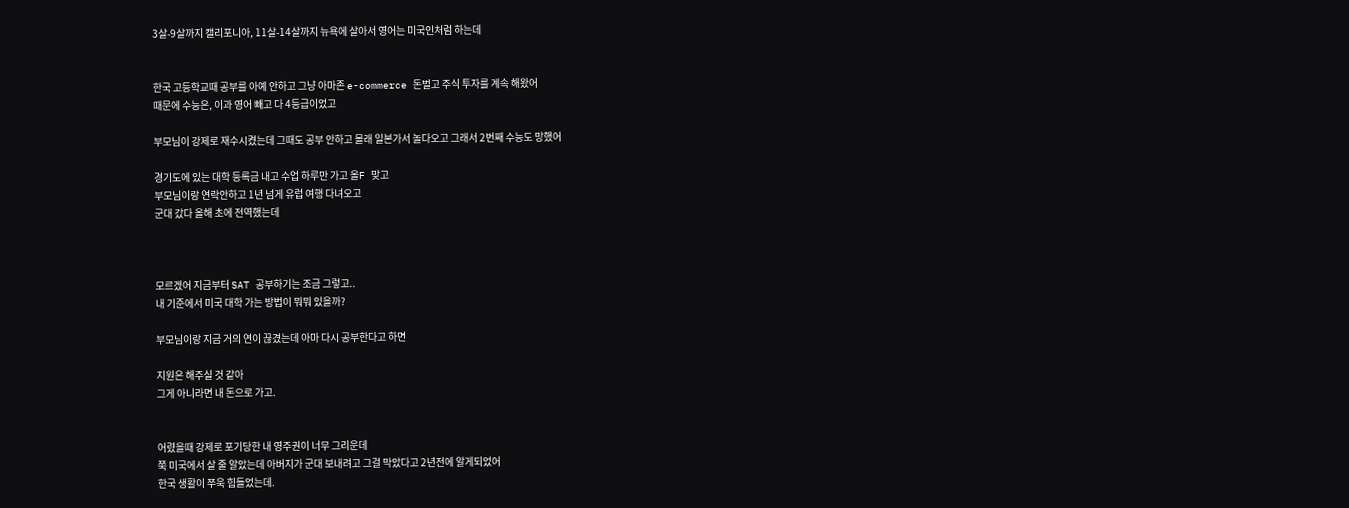3살-9살까지 캘리포니아, 11살-14살까지 뉴욕에 살아서 영어는 미국인처럼 하는데


한국 고등학교때 공부를 아예 안하고 그냥 아마존 e-commerce 돈벌고 주식 투자를 계속 해왔어
때문에 수능은, 이과 영어 빼고 다 4등급이었고

부모님이 강제로 재수시켰는데 그때도 공부 안하고 몰래 일본가서 놀다오고 그래서 2번째 수능도 망했어

경기도에 있는 대학 등록금 내고 수업 하루만 가고 올F 맞고
부모님이랑 연락안하고 1년 넘게 유럽 여행 다녀오고
군대 갔다 올해 초에 전역했는데



모르겠어 지금부터 SAT 공부하기는 조금 그렇고..
내 기준에서 미국 대학 가는 방법이 뭐뭐 있을까?

부모님이랑 지금 거의 연이 끊겼는데 아마 다시 공부한다고 하면

지원은 해주실 것 같아
그게 아니라면 내 돈으로 가고.


어렸을때 강제로 포기당한 내 영주권이 너무 그리운데
쭉 미국에서 살 줄 알았는데 아버지가 군대 보내려고 그걸 막았다고 2년전에 알게되었어
한국 생활이 쭈욱 힘들었는데.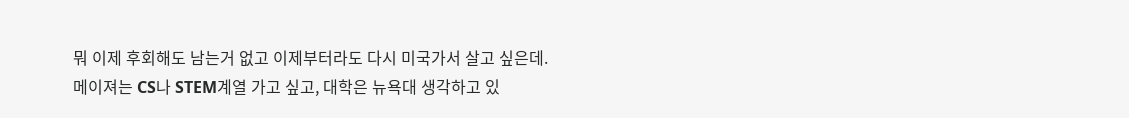뭐 이제 후회해도 남는거 없고 이제부터라도 다시 미국가서 살고 싶은데.
메이져는 CS나 STEM계열 가고 싶고, 대학은 뉴욕대 생각하고 있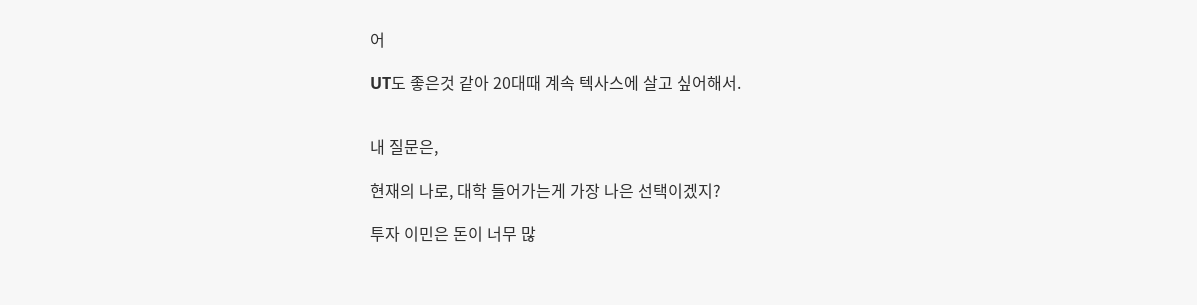어

UT도 좋은것 같아 20대때 계속 텍사스에 살고 싶어해서.


내 질문은,

현재의 나로, 대학 들어가는게 가장 나은 선택이겠지?

투자 이민은 돈이 너무 많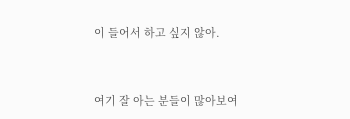이 들어서 하고 싶지 않아.


여기 잘 아는 분들이 많아보여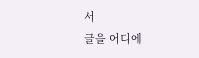서
글을 어디에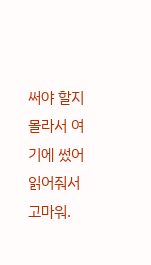써야 할지 몰라서 여기에 썼어
읽어줘서 고마워.